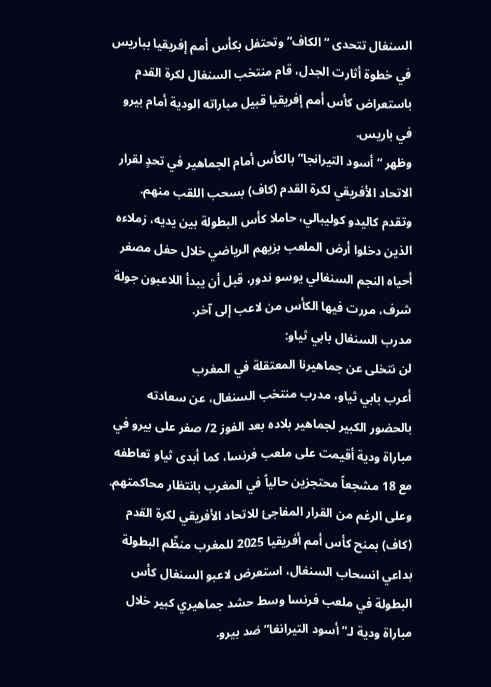السنغال تتحدى “الكاف” وتحتفل بكأس أمم إفريقيا بباريس
في خطوة أثارت الجدل، قام منتخب السنغال لكرة القدم باستعراض كأس أمم إفريقيا قبيل مباراته الودية أمام بيرو في باريس.
وظهر “أسود التيرانجا” بالكأس أمام الجماهير في تحدٍ لقرار الاتحاد الأفريقي لكرة القدم (كاف) بسحب اللقب منهم.
وتقدم كاليدو كوليبالي، حاملا كأس البطولة بين يديه، زملاءه الذين دخلوا أرض الملعب بزيهم الرياضي خلال حفل مصغر أحياه النجم السنغالي يوسو ندور، قبل أن يبدأ اللاعبون جولة شرف، مررت فيها الكأس من لاعب إلى آخر.
مدرب السنغال بابي ثياو:
لن نتخلى عن جماهيرنا المعتقلة في المغرب
أعرب بابي ثياو، مدرب منتخب السنغال، عن سعادته بالحضور الكبير لجماهير بلاده بعد الفوز 2/ صفر على بيرو في مباراة ودية أقيمت على ملعب فرنسا، كما أبدى ثياو تعاطفه مع 18 مشجعاً محتجزين حالياً في المغرب بانتظار محاكمتهم.
وعلى الرغم من القرار المفاجئ للاتحاد الأفريقي لكرة القدم (كاف) بمنح كأس أمم أفريقيا 2025 للمغرب منظّم البطولة بداعي انسحاب السنغال، استعرض لاعبو السنغال كأس البطولة في ملعب فرنسا وسط حشد جماهيري كبير خلال مباراة ودية لـ”أسود التيرانغا” ضد بيرو.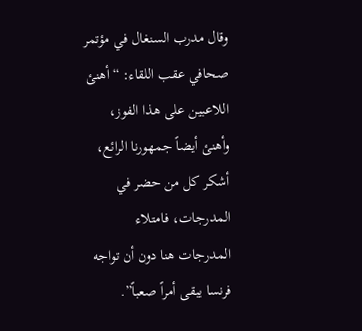وقال مدرب السنغال في مؤتمر صحافي عقب اللقاء: “أهنئ اللاعبين على هذا الفوز، وأهنئ أيضاً جمهورنا الرائع، أشكر كل من حضر في المدرجات، فامتلاء المدرجات هنا دون أن تواجه فرنسا يبقى أمراً صعباً”.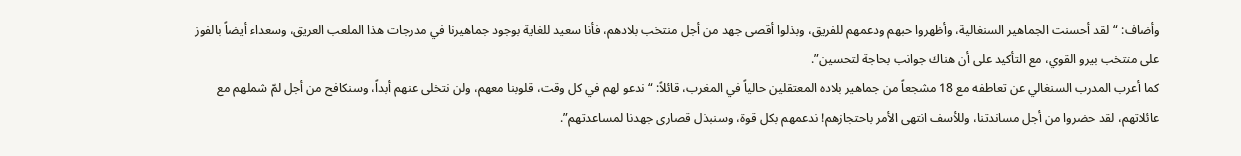وأضاف: “لقد أحسنت الجماهير السنغالية، وأظهروا حبهم ودعمهم للفريق، وبذلوا أقصى جهد من أجل منتخب بلادهم، فأنا سعيد للغاية بوجود جماهيرنا في مدرجات هذا الملعب العريق، وسعداء أيضاً بالفوز على منتخب بيرو القوي، مع التأكيد على أن هناك جوانب بحاجة لتحسين”.
كما أعرب المدرب السنغالي عن تعاطفه مع 18 مشجعاً من جماهير بلاده المعتقلين حالياً في المغرب، قائلاً: “ندعو لهم في كل وقت، قلوبنا معهم، ولن نتخلى عنهم أبداً، وسنكافح من أجل لمّ شملهم مع عائلاتهم، لقد حضروا من أجل مساندتنا، وللأسف انتهى الأمر باحتجازهم! ندعمهم بكل قوة، وسنبذل قصارى جهدنا لمساعدتهم”.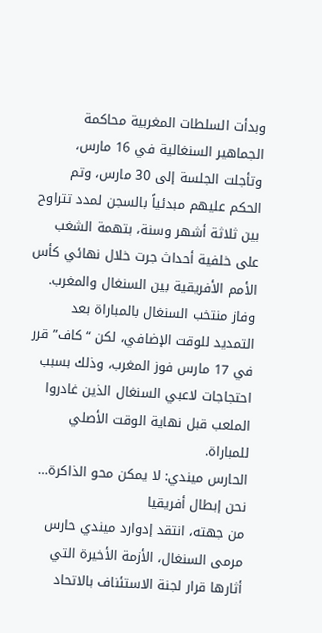وبدأت السلطات المغربية محاكمة الجماهير السنغالية في 16 مارس، وتأجلت الجلسة إلى 30 مارس، وتم الحكم عليهم مبدئياً بالسجن لمدد تتراوح بين ثلاثة أشهر وسنة، بتهمة الشغب على خلفية أحداث جرت خلال نهائي كأس الأمم الأفريقية بين السنغال والمغرب.
وفاز منتخب السنغال بالمباراة بعد التمديد للوقت الإضافي، لكن “كاف” قرر في 17 مارس فوز المغرب، وذلك بسبب احتجاجات لاعبي السنغال الذين غادروا الملعب قبل نهاية الوقت الأصلي للمباراة.
الحارس ميندي: لا يمكن محو الذاكرة… نحن إبطال أفريقيا
من جهته، انتقد إدوارد ميندي حارس مرمى السنغال، الأزمة الأخيرة التي أثارها قرار لجنة الاستئناف بالاتحاد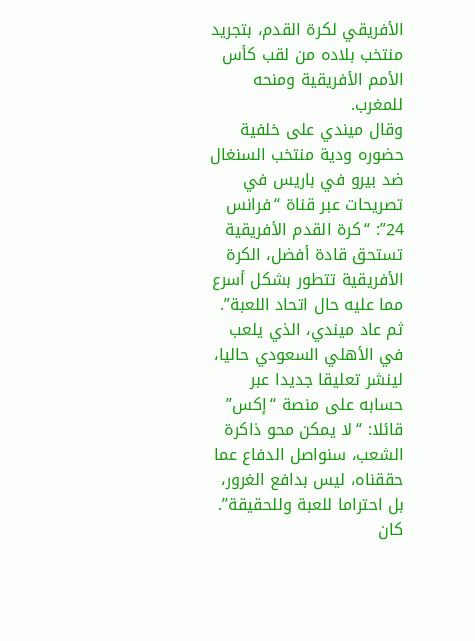الأفريقي لكرة القدم، بتجريد منتخب بلاده من لقب كأس الأمم الأفريقية ومنحه للمغرب.
وقال ميندي على خلفية حضوره ودية منتخب السنغال ضد بيرو في باريس في تصريحات عبر قناة “فرانس 24”: “كرة القدم الأفريقية تستحق قادة أفضل، الكرة الأفريقية تتطور بشكل أسرع مما عليه حال اتحاد اللعبة”.
ثم عاد ميندي، الذي يلعب في الأهلي السعودي حاليا، لينشر تعليقا جديدا عبر حسابه على منصة “إكس” قائلا: “لا يمكن محو ذاكرة الشعب، سنواصل الدفاع عما حققناه، ليس بدافع الغرور، بل احتراما للعبة وللحقيقة”.
كان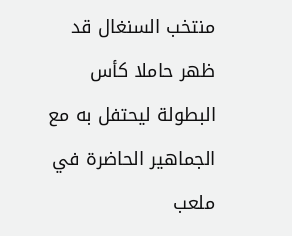منتخب السنغال قد ظهر حاملا كأس البطولة ليحتفل به مع الجماهير الحاضرة في ملعب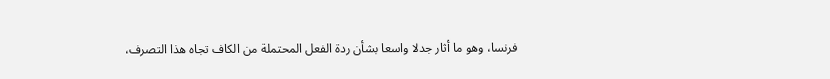فرنسا، وهو ما أثار جدلا واسعا بشأن ردة الفعل المحتملة من الكاف تجاه هذا التصرف،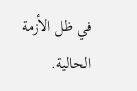في ظل الأزمة الحالية.